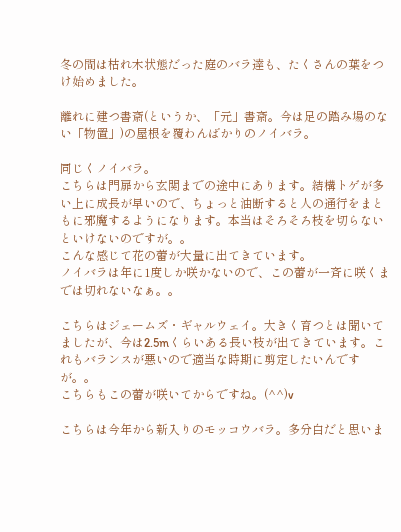冬の間は枯れ木状態だった庭のバラ達も、たくさんの葉をつけ始めました。

離れに建つ書斎(というか、「元」書斎。今は足の踏み場のない「物置」)の屋根を覆わんばかりのノイバラ。

同じくノイバラ。
こちらは門扉から玄関までの途中にあります。結構トゲが多い上に成長が早いので、ちょっと油断すると人の通行をまともに邪魔するようになります。本当はそろそろ枝を切らないといけないのですが。。
こんな感じて花の蕾が大量に出てきています。
ノイバラは年に1度しか咲かないので、この蕾が一斉に咲くまでは切れないなぁ。。

こちらはジェームズ・ギャルウェイ。大きく育つとは聞いてましたが、今は2.5mくらいある長い枝が出てきています。これもバランスが悪いので適当な時期に剪定したいんですが。。
こちらもこの蕾が咲いてからですね。(^^)v

こちらは今年から新入りのモッコウバラ。多分白だと思いま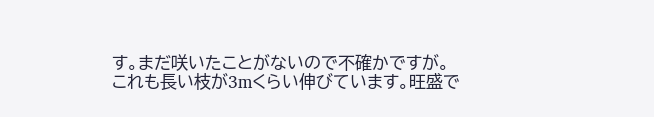す。まだ咲いたことがないので不確かですが。
これも長い枝が3mくらい伸びています。旺盛で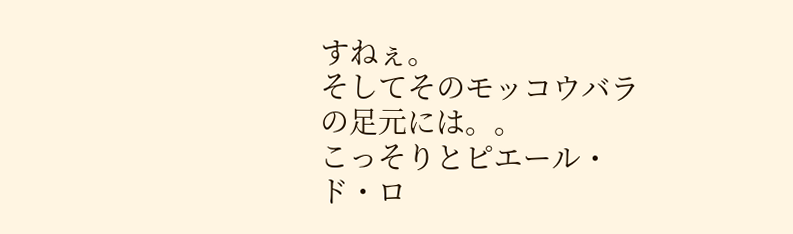すねぇ。
そしてそのモッコウバラの足元には。。
こっそりとピエール・ド・ロ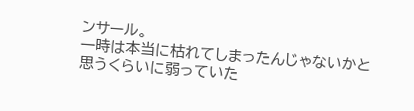ンサール。
一時は本当に枯れてしまったんじゃないかと思うくらいに弱っていた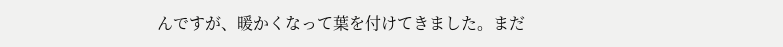んですが、暖かくなって葉を付けてきました。まだ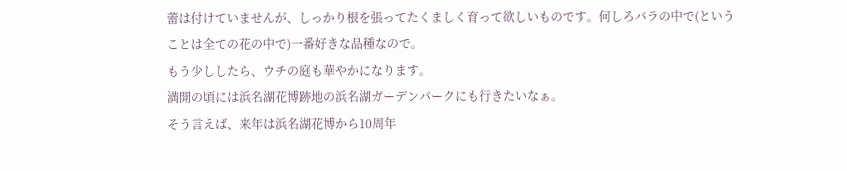蕾は付けていませんが、しっかり根を張ってたくましく育って欲しいものです。何しろバラの中で(ということは全ての花の中で)一番好きな品種なので。
もう少ししたら、ウチの庭も華やかになります。
満開の頃には浜名湖花博跡地の浜名湖ガーデンパークにも行きたいなぁ。
そう言えば、来年は浜名湖花博から10周年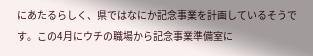にあたるらしく、県ではなにか記念事業を計画しているそうです。この4月にウチの職場から記念事業準備室に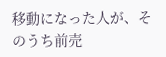移動になった人が、そのうち前売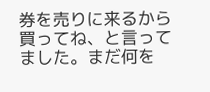券を売りに来るから買ってね、と言ってました。まだ何を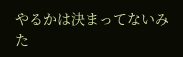やるかは決まってないみた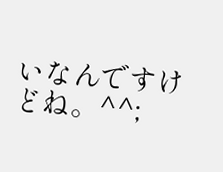いなんですけどね。^^;